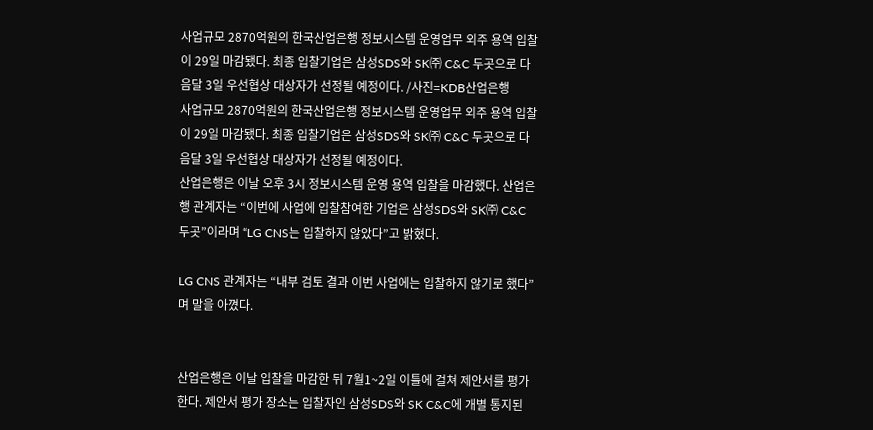사업규모 2870억원의 한국산업은행 정보시스템 운영업무 외주 용역 입찰이 29일 마감됐다. 최종 입찰기업은 삼성SDS와 SK㈜ C&C 두곳으로 다음달 3일 우선협상 대상자가 선정될 예정이다. /사진=KDB산업은행
사업규모 2870억원의 한국산업은행 정보시스템 운영업무 외주 용역 입찰이 29일 마감됐다. 최종 입찰기업은 삼성SDS와 SK㈜ C&C 두곳으로 다음달 3일 우선협상 대상자가 선정될 예정이다.
산업은행은 이날 오후 3시 정보시스템 운영 용역 입찰을 마감했다. 산업은행 관계자는 “이번에 사업에 입찰참여한 기업은 삼성SDS와 SK㈜ C&C 두곳”이라며 “LG CNS는 입찰하지 않았다”고 밝혔다.

LG CNS 관계자는 “내부 검토 결과 이번 사업에는 입찰하지 않기로 했다”며 말을 아꼈다.


산업은행은 이날 입찰을 마감한 뒤 7월1~2일 이틀에 걸쳐 제안서를 평가한다. 제안서 평가 장소는 입찰자인 삼성SDS와 SK C&C에 개별 통지된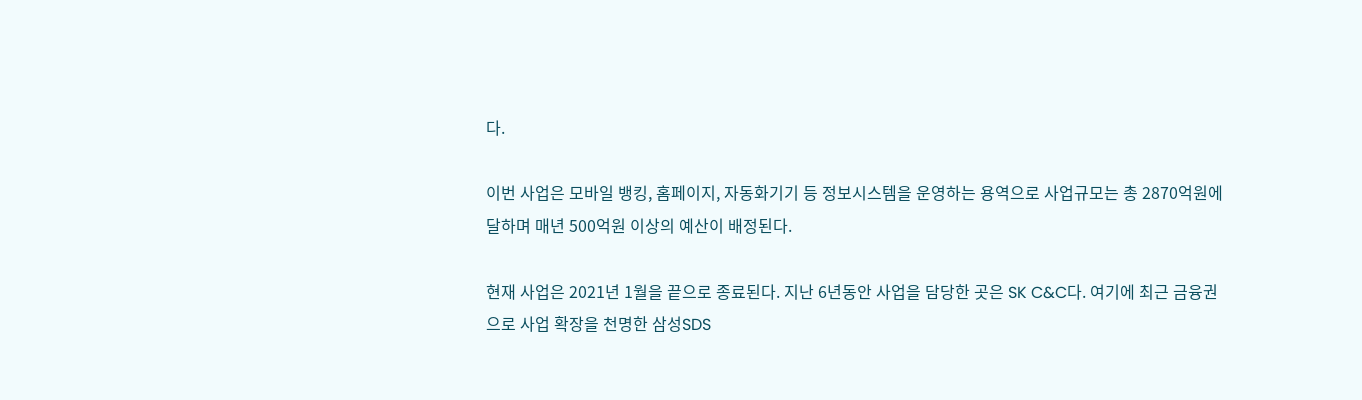다.

이번 사업은 모바일 뱅킹, 홈페이지, 자동화기기 등 정보시스템을 운영하는 용역으로 사업규모는 총 2870억원에 달하며 매년 500억원 이상의 예산이 배정된다.

현재 사업은 2021년 1월을 끝으로 종료된다. 지난 6년동안 사업을 담당한 곳은 SK C&C다. 여기에 최근 금융권으로 사업 확장을 천명한 삼성SDS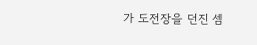가 도전장을 던진 셈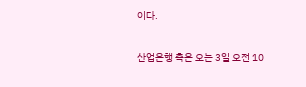이다.


산업은행 측은 오는 3일 오전 10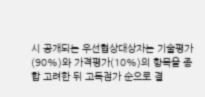시 공개되는 우선협상대상자는 기술평가(90%)와 가격평가(10%)의 항목을 종합 고려한 뒤 고득점가 순으로 결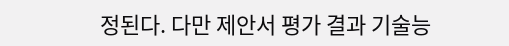정된다. 다만 제안서 평가 결과 기술능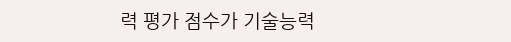력 평가 점수가 기술능력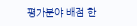평가분야 배점 한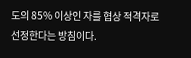도의 85% 이상인 자를 협상 적격자로 선정한다는 방침이다.